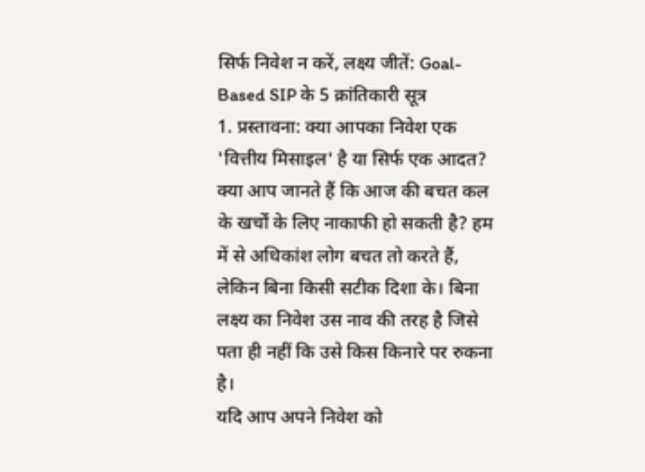सिर्फ निवेश न करें, लक्ष्य जीतें: Goal-Based SIP के 5 क्रांतिकारी सूत्र
1. प्रस्तावना: क्या आपका निवेश एक 'वित्तीय मिसाइल' है या सिर्फ एक आदत?
क्या आप जानते हैं कि आज की बचत कल के खर्चों के लिए नाकाफी हो सकती है? हम में से अधिकांश लोग बचत तो करते हैं, लेकिन बिना किसी सटीक दिशा के। बिना लक्ष्य का निवेश उस नाव की तरह है जिसे पता ही नहीं कि उसे किस किनारे पर रुकना है।
यदि आप अपने निवेश को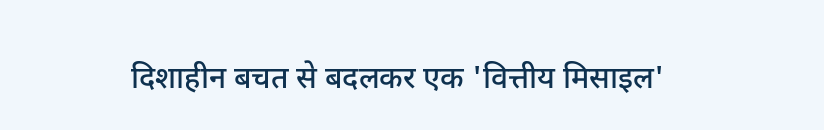दिशाहीन बचत से बदलकर एक 'वित्तीय मिसाइल'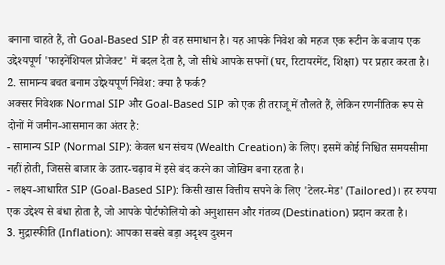बनाना चाहते हैं, तो Goal-Based SIP ही वह समाधान है। यह आपके निवेश को महज एक रूटीन के बजाय एक उद्देश्यपूर्ण 'फाइनेंशियल प्रोजेक्ट' में बदल देता है, जो सीधे आपके सपनों (घर, रिटायरमेंट, शिक्षा) पर प्रहार करता है।
2. सामान्य बचत बनाम उद्देश्यपूर्ण निवेश: क्या है फर्क?
अक्सर निवेशक Normal SIP और Goal-Based SIP को एक ही तराजू में तौलते हैं, लेकिन रणनीतिक रूप से दोनों में जमीन-आसमान का अंतर है:
- सामान्य SIP (Normal SIP): केवल धन संचय (Wealth Creation) के लिए। इसमें कोई निश्चित समयसीमा नहीं होती, जिससे बाजार के उतार-चढ़ाव में इसे बंद करने का जोखिम बना रहता है।
- लक्ष्य-आधारित SIP (Goal-Based SIP): किसी खास वित्तीय सपने के लिए 'टेलर-मेड' (Tailored)। हर रुपया एक उद्देश्य से बंधा होता है, जो आपके पोर्टफोलियो को अनुशासन और गंतव्य (Destination) प्रदान करता है।
3. मुद्रास्फीति (Inflation): आपका सबसे बड़ा अदृश्य दुश्मन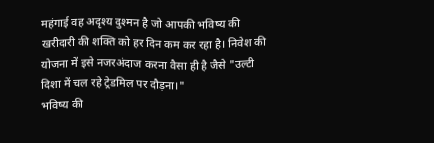महंगाई वह अदृश्य दुश्मन है जो आपकी भविष्य की खरीदारी की शक्ति को हर दिन कम कर रहा है। निवेश की योजना में इसे नजरअंदाज करना वैसा ही है जैसे "उल्टी दिशा में चल रहे ट्रेडमिल पर दौड़ना।"
भविष्य की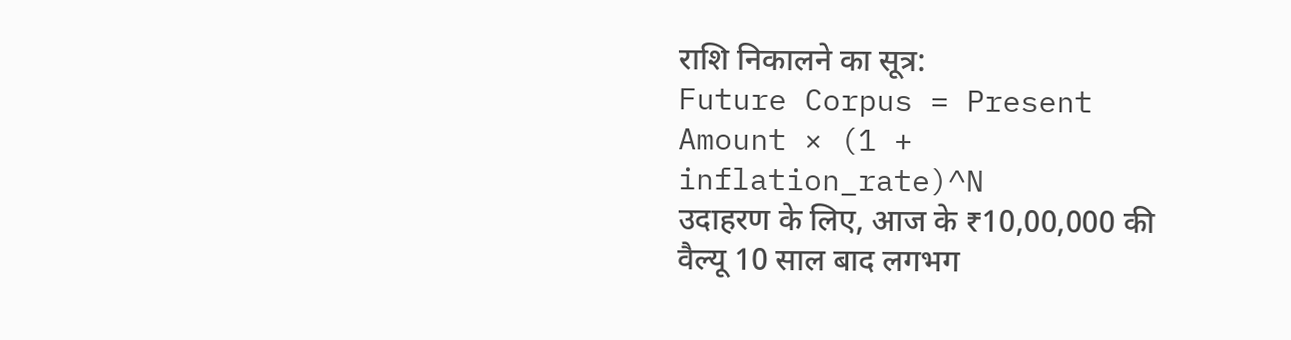राशि निकालने का सूत्र:
Future Corpus = Present Amount × (1 + inflation_rate)^N
उदाहरण के लिए, आज के ₹10,00,000 की वैल्यू 10 साल बाद लगभग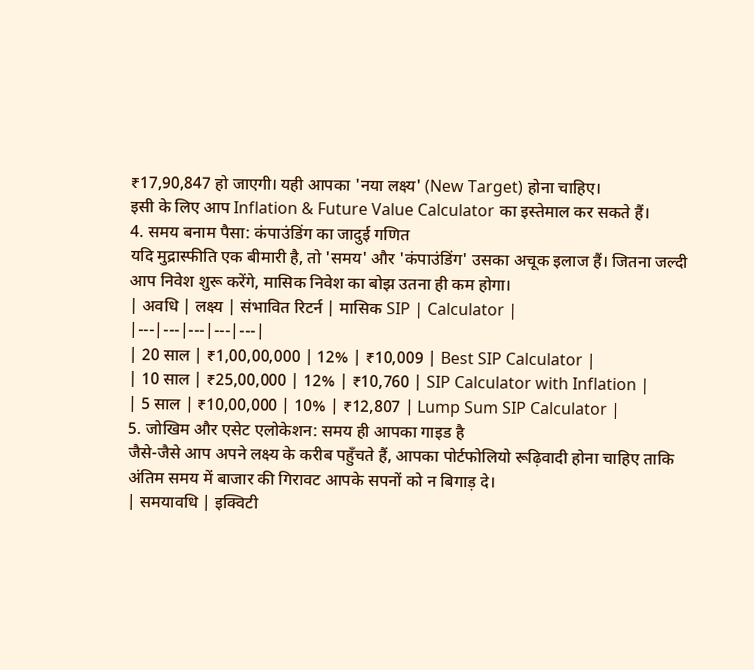₹17,90,847 हो जाएगी। यही आपका 'नया लक्ष्य' (New Target) होना चाहिए।
इसी के लिए आप Inflation & Future Value Calculator का इस्तेमाल कर सकते हैं।
4. समय बनाम पैसा: कंपाउंडिंग का जादुई गणित
यदि मुद्रास्फीति एक बीमारी है, तो 'समय' और 'कंपाउंडिंग' उसका अचूक इलाज हैं। जितना जल्दी आप निवेश शुरू करेंगे, मासिक निवेश का बोझ उतना ही कम होगा।
| अवधि | लक्ष्य | संभावित रिटर्न | मासिक SIP | Calculator |
|---|---|---|---|---|
| 20 साल | ₹1,00,00,000 | 12% | ₹10,009 | Best SIP Calculator |
| 10 साल | ₹25,00,000 | 12% | ₹10,760 | SIP Calculator with Inflation |
| 5 साल | ₹10,00,000 | 10% | ₹12,807 | Lump Sum SIP Calculator |
5. जोखिम और एसेट एलोकेशन: समय ही आपका गाइड है
जैसे-जैसे आप अपने लक्ष्य के करीब पहुँचते हैं, आपका पोर्टफोलियो रूढ़िवादी होना चाहिए ताकि अंतिम समय में बाजार की गिरावट आपके सपनों को न बिगाड़ दे।
| समयावधि | इक्विटी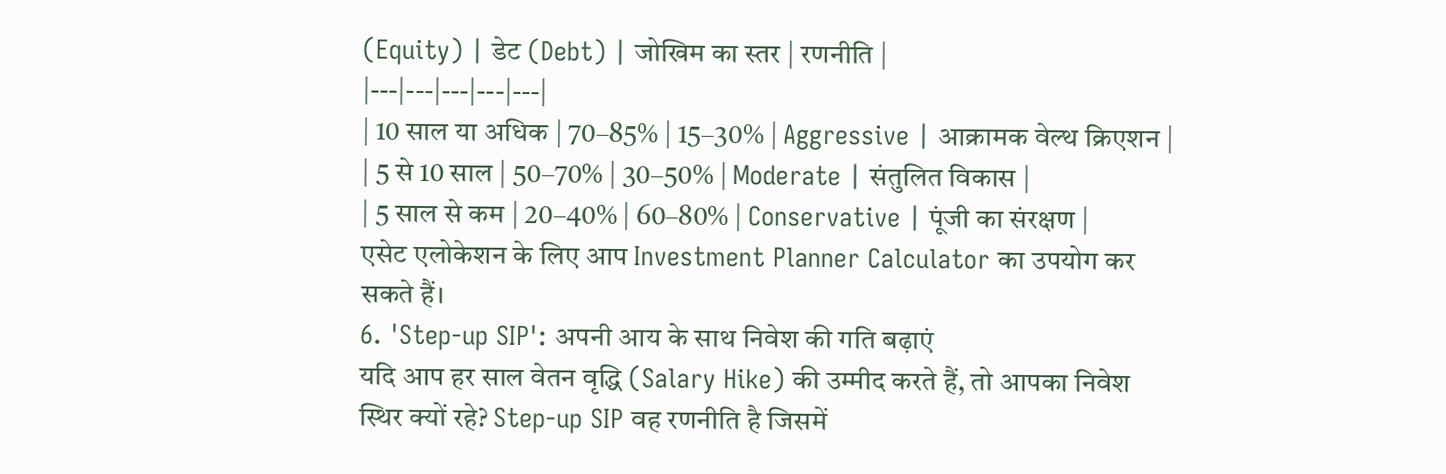(Equity) | डेट (Debt) | जोखिम का स्तर | रणनीति |
|---|---|---|---|---|
| 10 साल या अधिक | 70–85% | 15–30% | Aggressive | आक्रामक वेल्थ क्रिएशन |
| 5 से 10 साल | 50–70% | 30–50% | Moderate | संतुलित विकास |
| 5 साल से कम | 20–40% | 60–80% | Conservative | पूंजी का संरक्षण |
एसेट एलोकेशन के लिए आप Investment Planner Calculator का उपयोग कर सकते हैं।
6. 'Step-up SIP': अपनी आय के साथ निवेश की गति बढ़ाएं
यदि आप हर साल वेतन वृद्धि (Salary Hike) की उम्मीद करते हैं, तो आपका निवेश स्थिर क्यों रहे? Step-up SIP वह रणनीति है जिसमें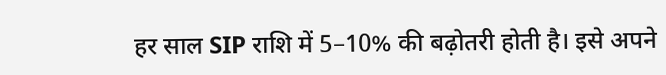हर साल SIP राशि में 5–10% की बढ़ोतरी होती है। इसे अपने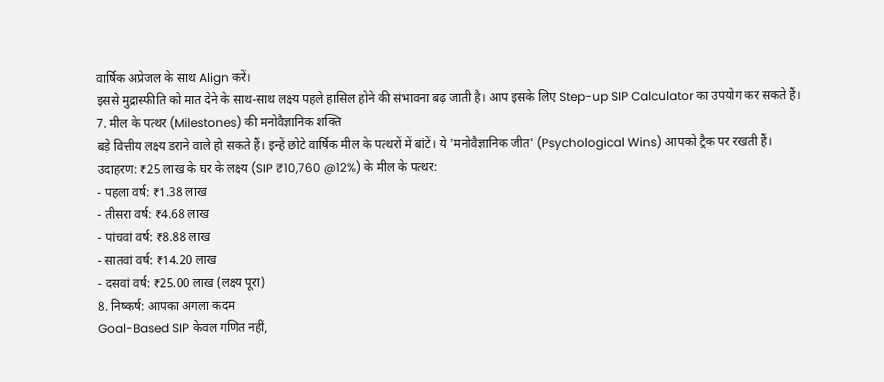वार्षिक अप्रेजल के साथ Align करें।
इससे मुद्रास्फीति को मात देने के साथ-साथ लक्ष्य पहले हासिल होने की संभावना बढ़ जाती है। आप इसके लिए Step-up SIP Calculator का उपयोग कर सकते हैं।
7. मील के पत्थर (Milestones) की मनोवैज्ञानिक शक्ति
बड़े वित्तीय लक्ष्य डराने वाले हो सकते हैं। इन्हें छोटे वार्षिक मील के पत्थरों में बांटें। ये 'मनोवैज्ञानिक जीत' (Psychological Wins) आपको ट्रैक पर रखती हैं।
उदाहरण: ₹25 लाख के घर के लक्ष्य (SIP ₹10,760 @12%) के मील के पत्थर:
- पहला वर्ष: ₹1.38 लाख
- तीसरा वर्ष: ₹4.68 लाख
- पांचवां वर्ष: ₹8.88 लाख
- सातवां वर्ष: ₹14.20 लाख
- दसवां वर्ष: ₹25.00 लाख (लक्ष्य पूरा)
8. निष्कर्ष: आपका अगला कदम
Goal-Based SIP केवल गणित नहीं,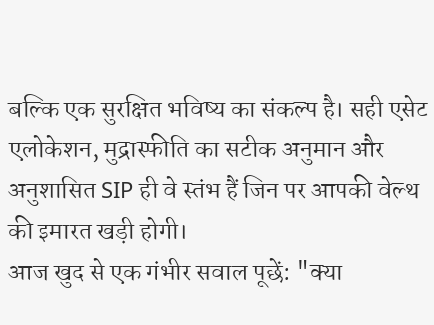बल्कि एक सुरक्षित भविष्य का संकल्प है। सही एसेट एलोकेशन, मुद्रास्फीति का सटीक अनुमान और अनुशासित SIP ही वे स्तंभ हैं जिन पर आपकी वेल्थ की इमारत खड़ी होगी।
आज खुद से एक गंभीर सवाल पूछें: "क्या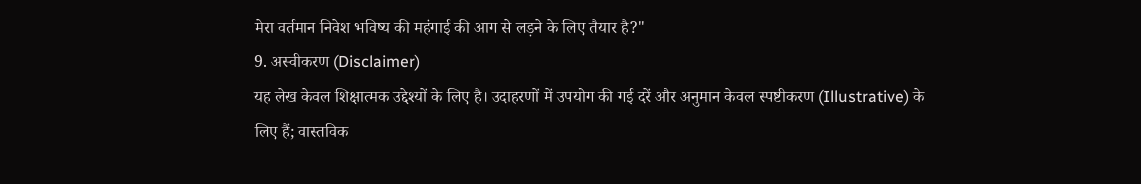मेरा वर्तमान निवेश भविष्य की महंगाई की आग से लड़ने के लिए तैयार है?"
9. अस्वीकरण (Disclaimer)
यह लेख केवल शिक्षात्मक उद्देश्यों के लिए है। उदाहरणों में उपयोग की गई दरें और अनुमान केवल स्पष्टीकरण (Illustrative) के लिए हैं; वास्तविक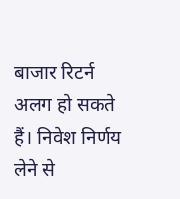बाजार रिटर्न अलग हो सकते हैं। निवेश निर्णय लेने से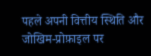पहले अपनी वित्तीय स्थिति और जोखिम-प्रोफ़ाइल पर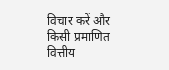विचार करें और किसी प्रमाणित वित्तीय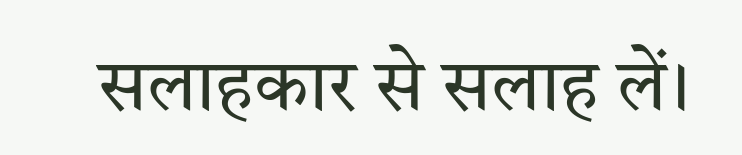सलाहकार से सलाह लें।